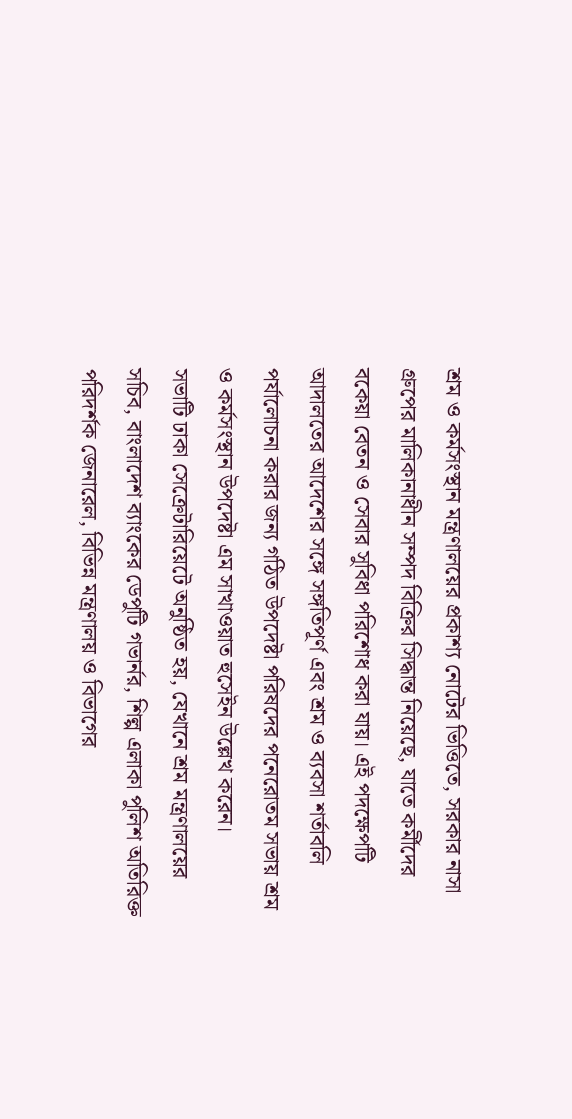শ্রম ও কর্মসংস্থান মন্ত্রণালয়ের প্রকাশ্য নোটের ভিত্তিতে, সরকার নাসা গ্রুপের মালিকানাধীন সম্পদ বিক্রির সিদ্ধান্ত নিয়েছে, যাতে কর্মীদের বকেয়া বেতন ও সেবার সুবিধা পরিশোধ করা যায়। এই পদক্ষেপটি আদালতের আদেশের সঙ্গে সঙ্গতিপূর্ণ এবং শ্রম ও ব্যবসা শর্তাবলি পর্যালোচনা করার জন্য গঠিত উপদেষ্টা পরিষদের পনেরোতম সভায় শ্রম ও কর্মসংস্থান উপদেষ্টা এম সাখাওয়াত হুসেইন উল্লেখ করেন।
সভাটি ঢাকা সেক্রেটারিয়েটে অনুষ্ঠিত হয়, যেখানে শ্রম মন্ত্রণালয়ের সচিব, বাংলাদেশ ব্যাংকের ডেপুটি গভার্নর, শিল্প এলাকা পুলিশ অতিরিক্ত পরিদর্শক জেনারেল, বিভিন্ন মন্ত্রণালয় ও বিভাগের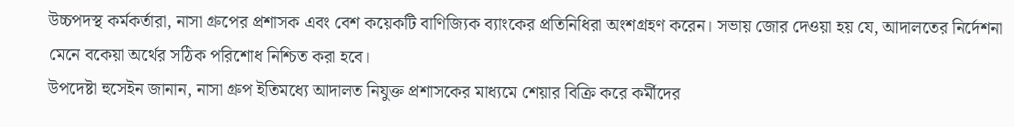উচ্চপদস্থ কর্মকর্তারা, নাসা গ্রুপের প্রশাসক এবং বেশ কয়েকটি বাণিজ্যিক ব্যাংকের প্রতিনিধিরা অংশগ্রহণ করেন। সভায় জোর দেওয়া হয় যে, আদালতের নির্দেশনা মেনে বকেয়া অর্থের সঠিক পরিশোধ নিশ্চিত করা হবে।
উপদেষ্টা হুসেইন জানান, নাসা গ্রুপ ইতিমধ্যে আদালত নিযুক্ত প্রশাসকের মাধ্যমে শেয়ার বিক্রি করে কর্মীদের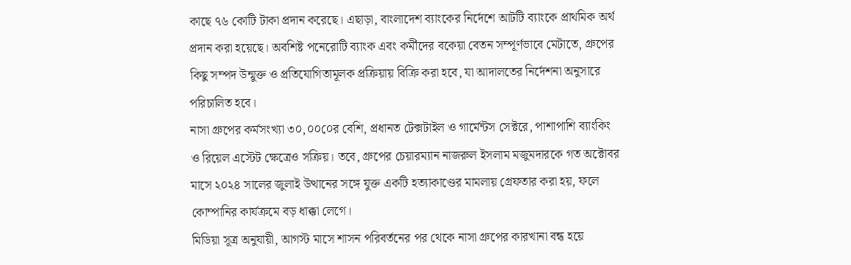কাছে ৭৬ কোটি টাকা প্রদান করেছে। এছাড়া, বাংলাদেশ ব্যাংকের নির্দেশে আটটি ব্যাংকে প্রাথমিক অর্থ প্রদান করা হয়েছে। অবশিষ্ট পনেরোটি ব্যাংক এবং কর্মীদের বকেয়া বেতন সম্পূর্ণভাবে মেটাতে, গ্রুপের কিছু সম্পদ উন্মুক্ত ও প্রতিযোগিতামূলক প্রক্রিয়ায় বিক্রি করা হবে, যা আদালতের নির্দেশনা অনুসারে পরিচালিত হবে।
নাসা গ্রুপের কর্মসংখ্যা ৩০,০০০ের বেশি, প্রধানত টেক্সটাইল ও গার্মেন্টস সেক্টরে, পাশাপাশি ব্যাংকিং ও রিয়েল এস্টেট ক্ষেত্রেও সক্রিয়। তবে, গ্রুপের চেয়ারম্যান নাজরুল ইসলাম মজুমদারকে গত অক্টোবর মাসে ২০২৪ সালের জুলাই উত্থানের সঙ্গে যুক্ত একটি হত্যাকাণ্ডের মামলায় গ্রেফতার করা হয়, ফলে কোম্পানির কার্যক্রমে বড় ধাক্কা লেগে।
মিডিয়া সূত্র অনুযায়ী, আগস্ট মাসে শাসন পরিবর্তনের পর থেকে নাসা গ্রুপের কারখানা বন্ধ হয়ে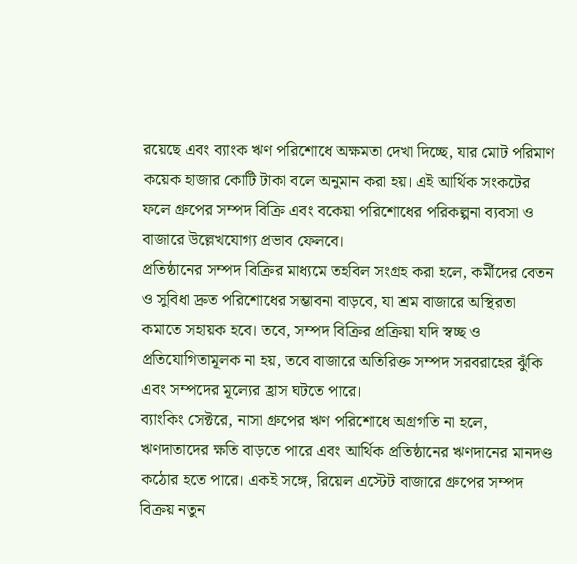রয়েছে এবং ব্যাংক ঋণ পরিশোধে অক্ষমতা দেখা দিচ্ছে, যার মোট পরিমাণ কয়েক হাজার কোটি টাকা বলে অনুমান করা হয়। এই আর্থিক সংকটের ফলে গ্রুপের সম্পদ বিক্রি এবং বকেয়া পরিশোধের পরিকল্পনা ব্যবসা ও বাজারে উল্লেখযোগ্য প্রভাব ফেলবে।
প্রতিষ্ঠানের সম্পদ বিক্রির মাধ্যমে তহবিল সংগ্রহ করা হলে, কর্মীদের বেতন ও সুবিধা দ্রুত পরিশোধের সম্ভাবনা বাড়বে, যা শ্রম বাজারে অস্থিরতা কমাতে সহায়ক হবে। তবে, সম্পদ বিক্রির প্রক্রিয়া যদি স্বচ্ছ ও প্রতিযোগিতামূলক না হয়, তবে বাজারে অতিরিক্ত সম্পদ সরবরাহের ঝুঁকি এবং সম্পদের মূল্যের হ্রাস ঘটতে পারে।
ব্যাংকিং সেক্টরে, নাসা গ্রুপের ঋণ পরিশোধে অগ্রগতি না হলে, ঋণদাতাদের ক্ষতি বাড়তে পারে এবং আর্থিক প্রতিষ্ঠানের ঋণদানের মানদণ্ড কঠোর হতে পারে। একই সঙ্গে, রিয়েল এস্টেট বাজারে গ্রুপের সম্পদ বিক্রয় নতুন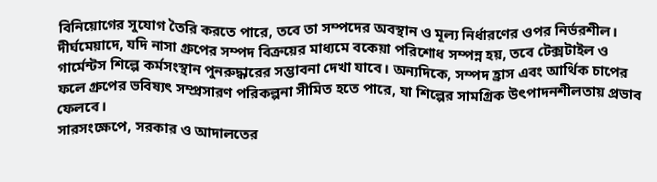বিনিয়োগের সুযোগ তৈরি করতে পারে, তবে তা সম্পদের অবস্থান ও মূল্য নির্ধারণের ওপর নির্ভরশীল।
দীর্ঘমেয়াদে, যদি নাসা গ্রুপের সম্পদ বিক্রয়ের মাধ্যমে বকেয়া পরিশোধ সম্পন্ন হয়, তবে টেক্সটাইল ও গার্মেন্টস শিল্পে কর্মসংস্থান পুনরুদ্ধারের সম্ভাবনা দেখা যাবে। অন্যদিকে, সম্পদ হ্রাস এবং আর্থিক চাপের ফলে গ্রুপের ভবিষ্যৎ সম্প্রসারণ পরিকল্পনা সীমিত হতে পারে, যা শিল্পের সামগ্রিক উৎপাদনশীলতায় প্রভাব ফেলবে।
সারসংক্ষেপে, সরকার ও আদালতের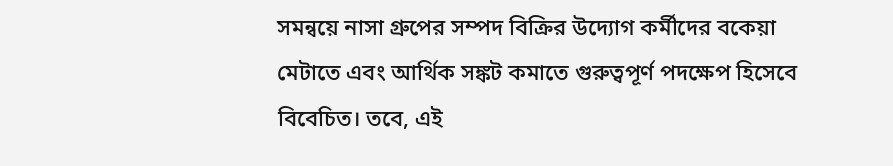সমন্বয়ে নাসা গ্রুপের সম্পদ বিক্রির উদ্যোগ কর্মীদের বকেয়া মেটাতে এবং আর্থিক সঙ্কট কমাতে গুরুত্বপূর্ণ পদক্ষেপ হিসেবে বিবেচিত। তবে, এই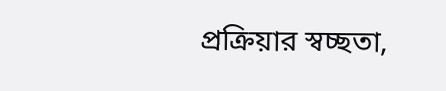প্রক্রিয়ার স্বচ্ছতা,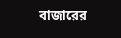বাজারের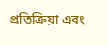প্রতিক্রিয়া এবং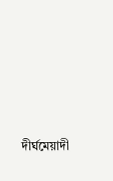দীর্ঘমেয়াদী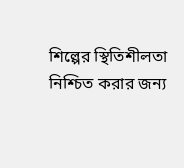শিল্পের স্থিতিশীলতা নিশ্চিত করার জন্য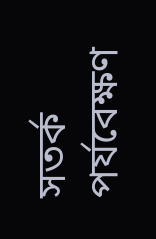সতর্ক পর্যবেক্ষণ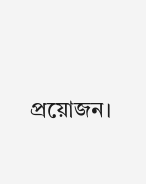প্রয়োজন।